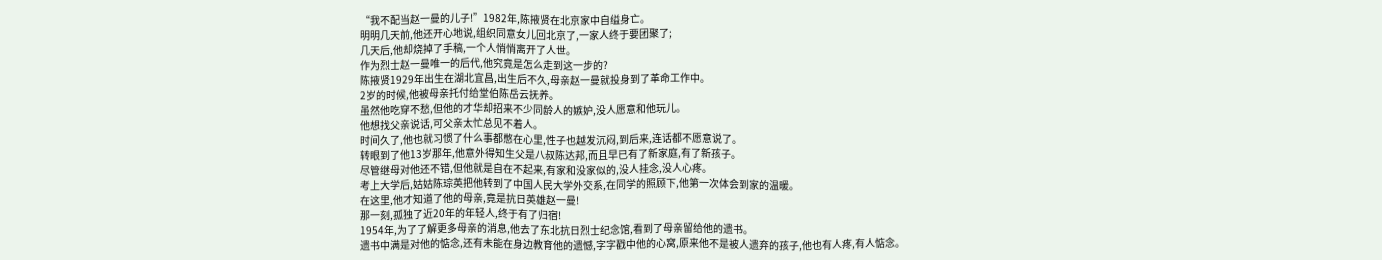“我不配当赵一曼的儿子!”1982年,陈掖贤在北京家中自缢身亡。
明明几天前,他还开心地说,组织同意女儿回北京了,一家人终于要团聚了;
几天后,他却烧掉了手稿,一个人悄悄离开了人世。
作为烈士赵一曼唯一的后代,他究竟是怎么走到这一步的?
陈掖贤1929年出生在湖北宜昌,出生后不久,母亲赵一曼就投身到了革命工作中。
2岁的时候,他被母亲托付给堂伯陈岳云抚养。
虽然他吃穿不愁,但他的才华却招来不少同龄人的嫉妒,没人愿意和他玩儿。
他想找父亲说话,可父亲太忙总见不着人。
时间久了,他也就习惯了什么事都憋在心里,性子也越发沉闷,到后来,连话都不愿意说了。
转眼到了他13岁那年,他意外得知生父是八叔陈达邦,而且早已有了新家庭,有了新孩子。
尽管继母对他还不错,但他就是自在不起来,有家和没家似的,没人挂念,没人心疼。
考上大学后,姑姑陈琮英把他转到了中国人民大学外交系,在同学的照顾下,他第一次体会到家的温暖。
在这里,他才知道了他的母亲,竟是抗日英雄赵一曼!
那一刻,孤独了近20年的年轻人,终于有了归宿!
1954年,为了了解更多母亲的消息,他去了东北抗日烈士纪念馆,看到了母亲留给他的遗书。
遗书中满是对他的惦念,还有未能在身边教育他的遗憾,字字戳中他的心窝,原来他不是被人遗弃的孩子,他也有人疼,有人惦念。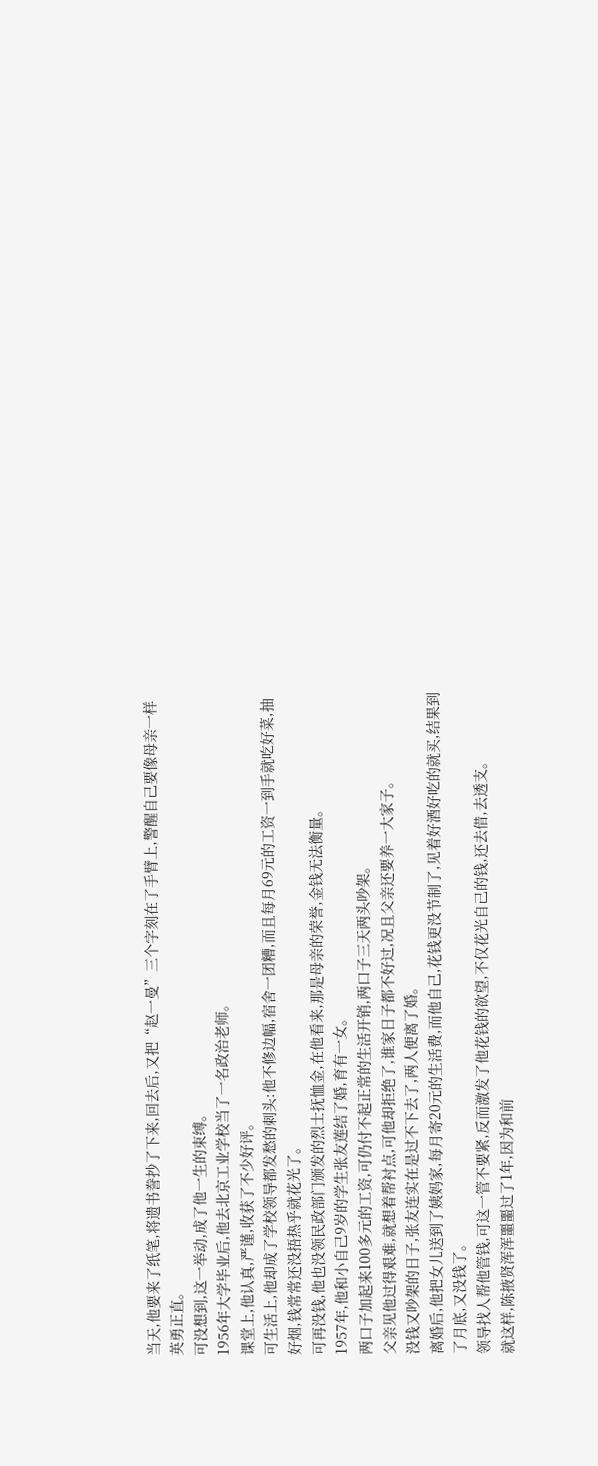当天,他要来了纸笔,将遗书誊抄了下来,回去后,又把“赵一曼”三个字刻在了手臂上,警醒自己要像母亲一样英勇正直。
可没想到,这一举动,成了他一生的束缚。
1956年大学毕业后,他去北京工业学校当了一名政治老师。
课堂上,他认真,严谨,收获了不少好评。
可生活上,他却成了学校领导都发愁的刺头:他不修边幅,宿舍一团糟,而且每月69元的工资一到手就吃好菜,抽好烟,钱常常还没捂热乎就花光了。
可再没钱,他也没领民政部门颁发的烈士抚恤金,在他看来,那是母亲的荣誉,金钱无法衡量。
1957年,他和小自己9岁的学生张友莲结了婚,育有一女。
两口子加起来100多元的工资,可仍付不起正常的生活开销,两口子三天两头吵架。
父亲见他过得艰难,就想着帮衬点,可他却拒绝了,谁家日子都不好过,况且父亲还要养一大家子。
没钱又吵架的日子,张友连实在是过不下去了,两人便离了婚。
离婚后,他把女儿送到了姨妈家,每月寄20元的生活费,而他自己,花钱更没节制了,见着好酒好吃的就买,结果到了月底,又没钱了。
领导找人帮他管钱,可这一管不要紧,反而激发了他花钱的欲望,不仅花光自己的钱,还去借,去透支。
就这样,陈掖贤浑浑噩噩过了1年,因为和前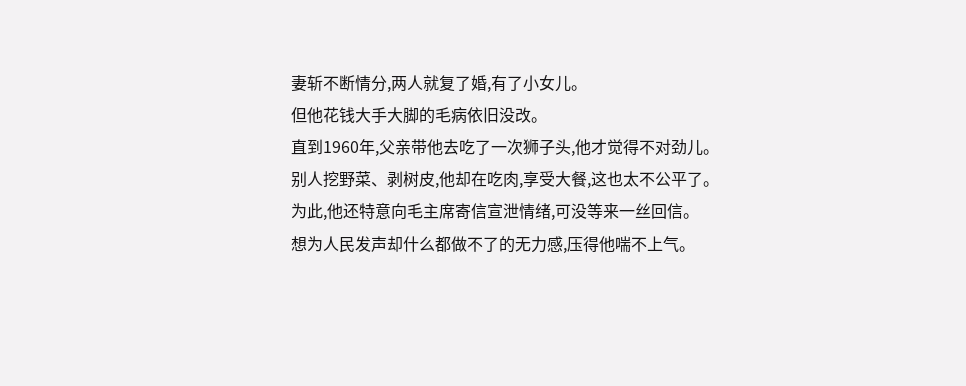妻斩不断情分,两人就复了婚,有了小女儿。
但他花钱大手大脚的毛病依旧没改。
直到1960年,父亲带他去吃了一次狮子头,他才觉得不对劲儿。
别人挖野菜、剥树皮,他却在吃肉,享受大餐,这也太不公平了。
为此,他还特意向毛主席寄信宣泄情绪,可没等来一丝回信。
想为人民发声却什么都做不了的无力感,压得他喘不上气。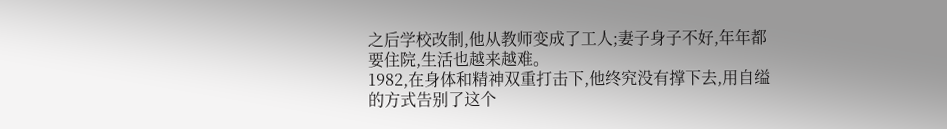之后学校改制,他从教师变成了工人;妻子身子不好,年年都要住院,生活也越来越难。
1982,在身体和精神双重打击下,他终究没有撑下去,用自缢的方式告别了这个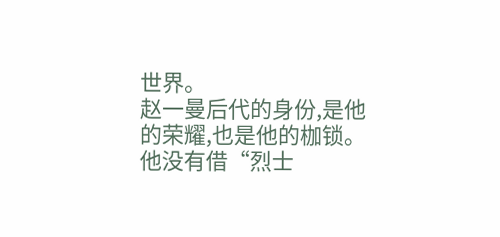世界。
赵一曼后代的身份,是他的荣耀,也是他的枷锁。
他没有借“烈士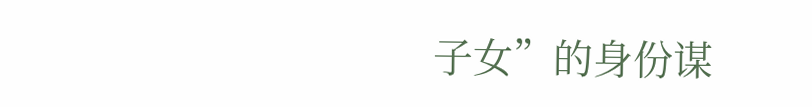子女”的身份谋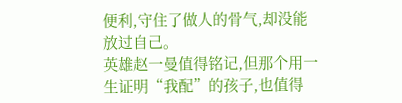便利,守住了做人的骨气,却没能放过自己。
英雄赵一曼值得铭记,但那个用一生证明“我配”的孩子,也值得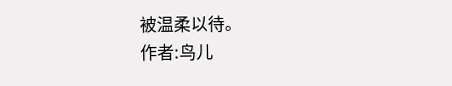被温柔以待。
作者:鸟儿